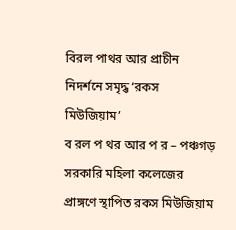বিরল পাথর আর প্রাচীন নিদর্শনে সমৃদ্ধ ‘রকস মিউজিয়াম’
ব রল প থর আর প র – পঞ্চগড় সরকারি মহিলা কলেজের প্রাঙ্গণে স্থাপিত রকস মিউজিয়াম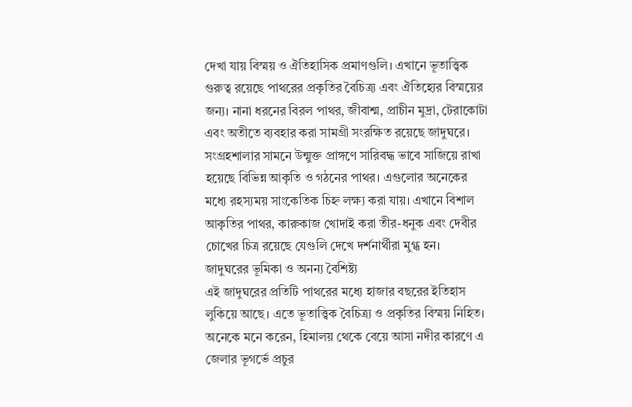দেখা যায় বিস্ময় ও ঐতিহাসিক প্রমাণগুলি। এখানে ভূতাত্ত্বিক গুরুত্ব রয়েছে পাথরের প্রকৃতির বৈচিত্র্য এবং ঐতিহ্যের বিস্ময়ের জন্য। নানা ধরনের বিরল পাথর, জীবাশ্ম, প্রাচীন মুদ্রা, টেরাকোটা এবং অতীতে ব্যবহার করা সামগ্রী সংরক্ষিত রয়েছে জাদুঘরে।
সংগ্রহশালার সামনে উন্মুক্ত প্রাঙ্গণে সারিবদ্ধ ভাবে সাজিয়ে রাখা হয়েছে বিভিন্ন আকৃতি ও গঠনের পাথর। এগুলোর অনেকের মধ্যে রহস্যময় সাংকেতিক চিহ্ন লক্ষ্য করা যায়। এখানে বিশাল আকৃতির পাথর, কারুকাজ খোদাই করা তীর-ধনুক এবং দেবীর চোখের চিত্র রয়েছে যেগুলি দেখে দর্শনার্থীরা মুগ্ধ হন।
জাদুঘরের ভূমিকা ও অনন্য বৈশিষ্ট্য
এই জাদুঘরের প্রতিটি পাথরের মধ্যে হাজার বছরের ইতিহাস লুকিয়ে আছে। এতে ভূতাত্ত্বিক বৈচিত্র্য ও প্রকৃতির বিস্ময় নিহিত। অনেকে মনে করেন, হিমালয় থেকে বেয়ে আসা নদীর কারণে এ জেলার ভূগর্ভে প্রচুর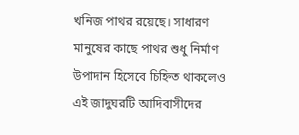খনিজ পাথর রয়েছে। সাধারণ মানুষের কাছে পাথর শুধু নির্মাণ উপাদান হিসেবে চিহ্নিত থাকলেও এই জাদুঘরটি আদিবাসীদের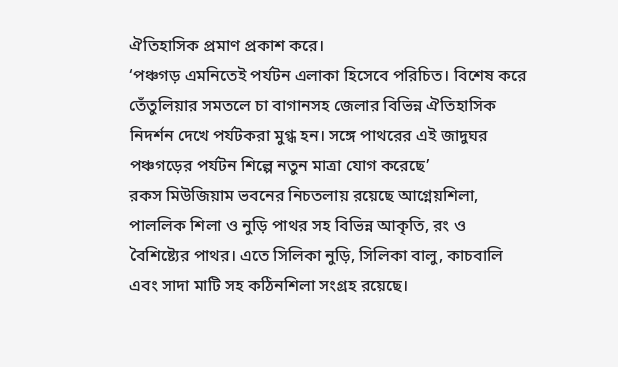ঐতিহাসিক প্রমাণ প্রকাশ করে।
‘পঞ্চগড় এমনিতেই পর্যটন এলাকা হিসেবে পরিচিত। বিশেষ করে তেঁতুলিয়ার সমতলে চা বাগানসহ জেলার বিভিন্ন ঐতিহাসিক নিদর্শন দেখে পর্যটকরা মুগ্ধ হন। সঙ্গে পাথরের এই জাদুঘর পঞ্চগড়ের পর্যটন শিল্পে নতুন মাত্রা যোগ করেছে’
রকস মিউজিয়াম ভবনের নিচতলায় রয়েছে আগ্নেয়শিলা, পাললিক শিলা ও নুড়ি পাথর সহ বিভিন্ন আকৃতি, রং ও বৈশিষ্ট্যের পাথর। এতে সিলিকা নুড়ি, সিলিকা বালু, কাচবালি এবং সাদা মাটি সহ কঠিনশিলা সংগ্রহ রয়েছে।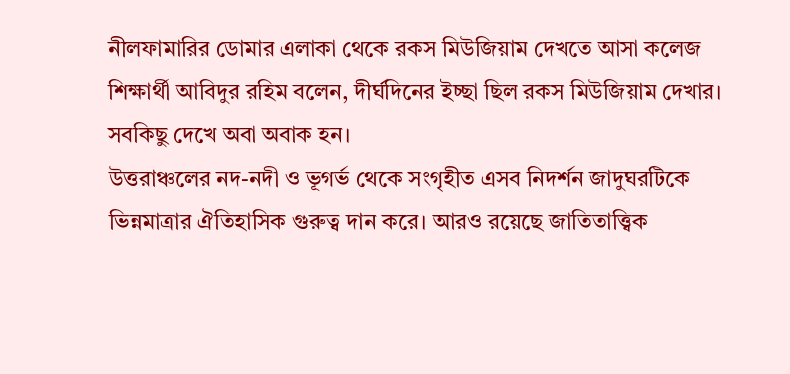নীলফামারির ডোমার এলাকা থেকে রকস মিউজিয়াম দেখতে আসা কলেজ শিক্ষার্থী আবিদুর রহিম বলেন, দীর্ঘদিনের ইচ্ছা ছিল রকস মিউজিয়াম দেখার। সবকিছু দেখে অবা অবাক হন।
উত্তরাঞ্চলের নদ-নদী ও ভূগর্ভ থেকে সংগৃহীত এসব নিদর্শন জাদুঘরটিকে ভিন্নমাত্রার ঐতিহাসিক গুরুত্ব দান করে। আরও রয়েছে জাতিতাত্ত্বিক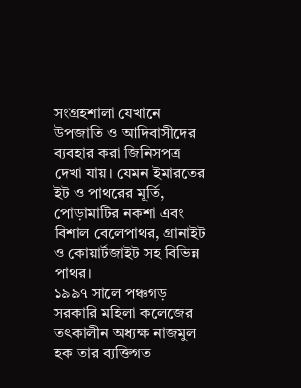সংগ্রহশালা যেখানে উপজাতি ও আদিবাসীদের ব্যবহার করা জিনিসপত্র দেখা যায়। যেমন ইমারতের ইট ও পাথরের মূর্তি, পোড়ামাটির নকশা এবং বিশাল বেলেপাথর, গ্রানাইট ও কোয়ার্টজাইট সহ বিভিন্ন পাথর।
১৯৯৭ সালে পঞ্চগড় সরকারি মহিলা কলেজের তৎকালীন অধ্যক্ষ নাজমুল হক তার ব্যক্তিগত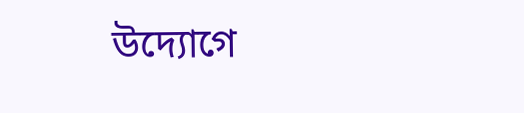উদ্যোগে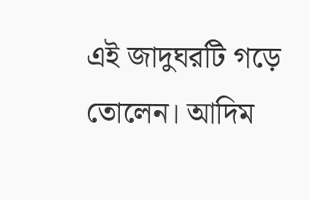এই জাদুঘরটি গড়ে তোলেন। আদিম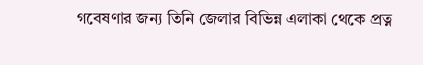গবেষণার জন্য তিনি জেলার বিভিন্ন এলাকা থেকে প্রত্ন